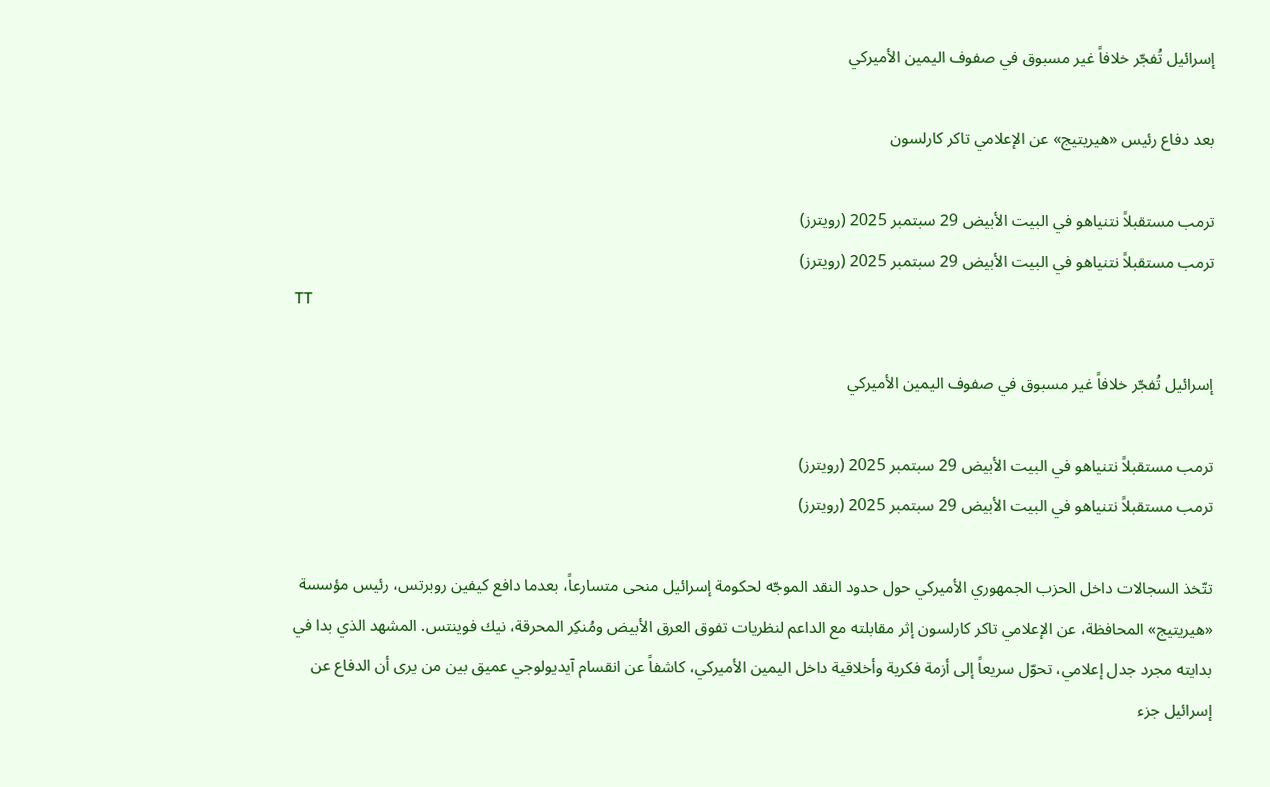إسرائيل تُفجّر خلافاً غير مسبوق في صفوف اليمين الأميركي

بعد دفاع رئيس «هيريتيج» عن الإعلامي تاكر كارلسون

ترمب مستقبلاً نتنياهو في البيت الأبيض 29 سبتمبر 2025 (رويترز)
ترمب مستقبلاً نتنياهو في البيت الأبيض 29 سبتمبر 2025 (رويترز)
TT

إسرائيل تُفجّر خلافاً غير مسبوق في صفوف اليمين الأميركي

ترمب مستقبلاً نتنياهو في البيت الأبيض 29 سبتمبر 2025 (رويترز)
ترمب مستقبلاً نتنياهو في البيت الأبيض 29 سبتمبر 2025 (رويترز)

تتّخذ السجالات داخل الحزب الجمهوري الأميركي حول حدود النقد الموجّه لحكومة إسرائيل منحى متسارعاً، بعدما دافع كيفين روبرتس، رئيس مؤسسة «هيريتيج» المحافظة، عن الإعلامي تاكر كارلسون إثر مقابلته مع الداعم لنظريات تفوق العرق الأبيض ومُنكِر المحرقة، نيك فوينتس. المشهد الذي بدا في بدايته مجرد جدل إعلامي، تحوّل سريعاً إلى أزمة فكرية وأخلاقية داخل اليمين الأميركي، كاشفاً عن انقسام آيديولوجي عميق بين من يرى أن الدفاع عن إسرائيل جزء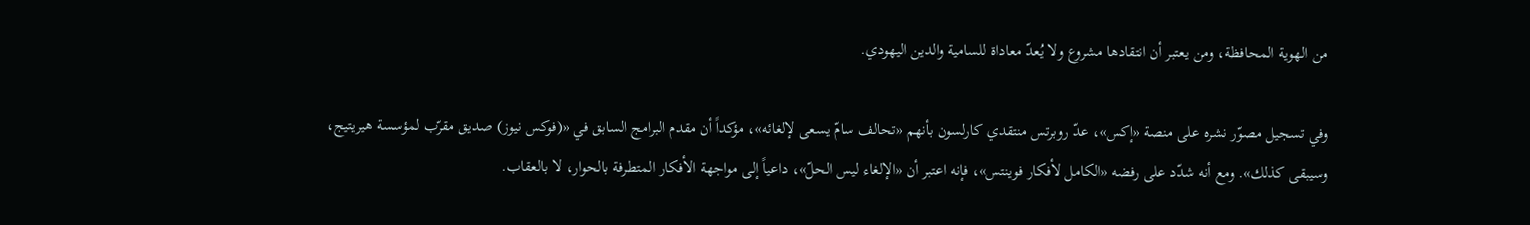من الهوية المحافظة، ومن يعتبر أن انتقادها مشروع ولا يُعدّ معاداة للسامية والدين اليهودي.

وفي تسجيل مصوّر نشره على منصة «إكس»، عدّ روبرتس منتقدي كارلسون بأنهم «تحالف سامّ يسعى لإلغائه»، مؤكداً أن مقدم البرامج السابق في «(فوكس نيوز) صديق مقرّب لمؤسسة هيريتيج، وسيبقى كذلك». ومع أنه شدّد على رفضه «الكامل لأفكار فوينتس»، فإنه اعتبر أن «الإلغاء ليس الحلّ»، داعياً إلى مواجهة الأفكار المتطرفة بالحوار، لا بالعقاب.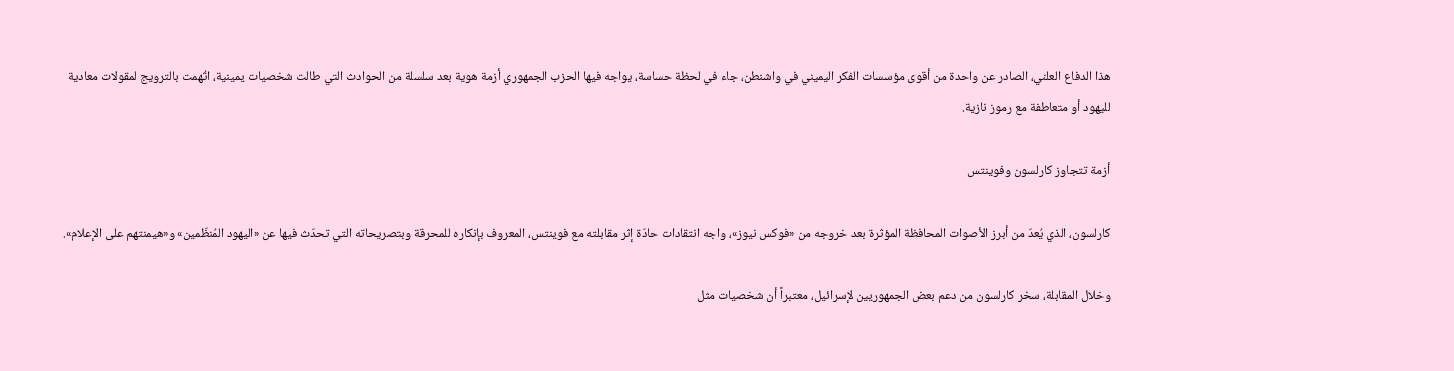هذا الدفاع العلني، الصادر عن واحدة من أقوى مؤسسات الفكر اليميني في واشنطن، جاء في لحظة حساسة، يواجه فيها الحزب الجمهوري أزمة هوية بعد سلسلة من الحوادث التي طالت شخصيات يمينية، اتُهمت بالترويج لمقولات معادية لليهود أو متعاطفة مع رموز نازية.

أزمة تتجاوز كارلسون وفوينتس

كارلسون، الذي يُعدّ من أبرز الأصوات المحافظة المؤثرة بعد خروجه من «فوكس نيوز»، واجه انتقادات حادّة إثر مقابلته مع فوينتس، المعروف بإنكاره للمحرقة وبتصريحاته التي تحدّث فيها عن «اليهود المُنظّمين» و«هيمنتهم على الإعلام».

وخلال المقابلة، سخر كارلسون من دعم بعض الجمهوريين لإسرائيل، معتبراً أن شخصيات مثل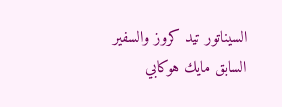السيناتور تيد كروز والسفير السابق مايك هوكابي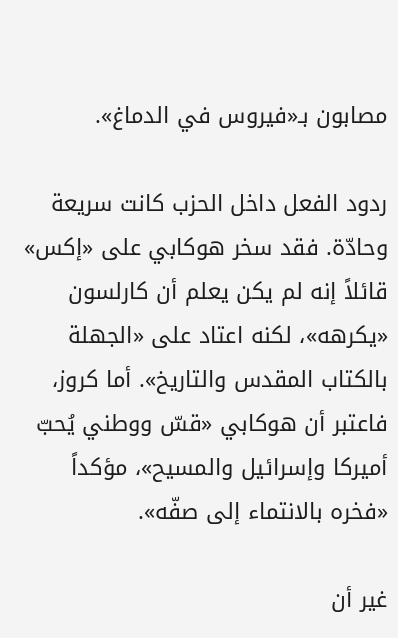مصابون بـ«فيروس في الدماغ».

ردود الفعل داخل الحزب كانت سريعة وحادّة. فقد سخر هوكابي على «إكس» قائلاً إنه لم يكن يعلم أن كارلسون «يكرهه»، لكنه اعتاد على «الجهلة بالكتاب المقدس والتاريخ». أما كروز، فاعتبر أن هوكابي «قسّ ووطني يُحبّ أميركا وإسرائيل والمسيح»، مؤكداً «فخره بالانتماء إلى صفّه».

غير أن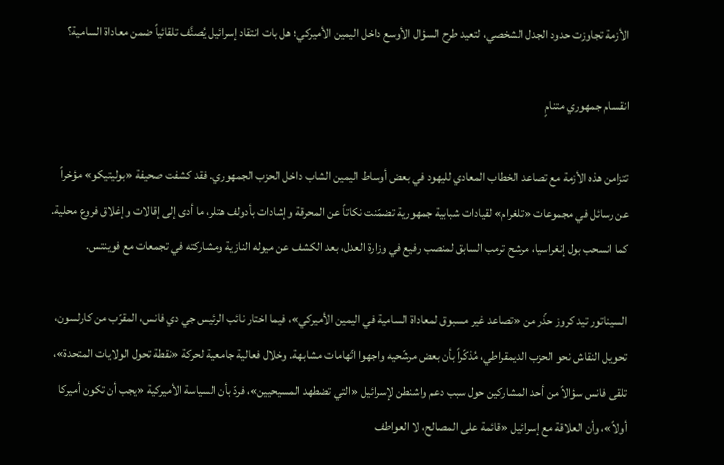الأزمة تجاوزت حدود الجدل الشخصي، لتعيد طرح السؤال الأوسع داخل اليمين الأميركي؛ هل بات انتقاد إسرائيل يُصنَّف تلقائياً ضمن معاداة السامية؟

انقسام جمهوري متنامٍ

تتزامن هذه الأزمة مع تصاعد الخطاب المعادي لليهود في بعض أوساط اليمين الشاب داخل الحزب الجمهوري. فقد كشفت صحيفة «بوليتيكو» مؤخراً عن رسائل في مجموعات «تلغرام» لقيادات شبابية جمهورية تضمّنت نكاتاً عن المحرقة وإشادات بأدولف هتلر، ما أدى إلى إقالات وإغلاق فروع محلية. كما انسحب بول إنغراسيا، مرشح ترمب السابق لمنصب رفيع في وزارة العدل، بعد الكشف عن ميوله النازية ومشاركته في تجمعات مع فوينتس.

السيناتور تيد كروز حذّر من «تصاعد غير مسبوق لمعاداة السامية في اليمين الأميركي»، فيما اختار نائب الرئيس جي دي فانس، المقرّب من كارلسون، تحويل النقاش نحو الحزب الديمقراطي، مُذكّراً بأن بعض مرشّحيه واجهوا اتّهامات مشابهة. وخلال فعالية جامعية لحركة «نقطة تحول الولايات المتحدة»، تلقى فانس سؤالاً من أحد المشاركين حول سبب دعم واشنطن لإسرائيل «التي تضطهد المسيحيين»، فردّ بأن السياسة الأميركية «يجب أن تكون أميركا أولاً»، وأن العلاقة مع إسرائيل «قائمة على المصالح، لا العواطف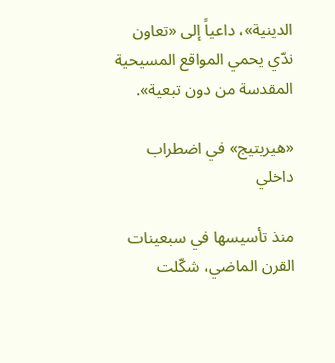الدينية»، داعياً إلى «تعاون ندّي يحمي المواقع المسيحية المقدسة من دون تبعية».

«هيريتيج» في اضطراب داخلي

منذ تأسيسها في سبعينات القرن الماضي، شكّلت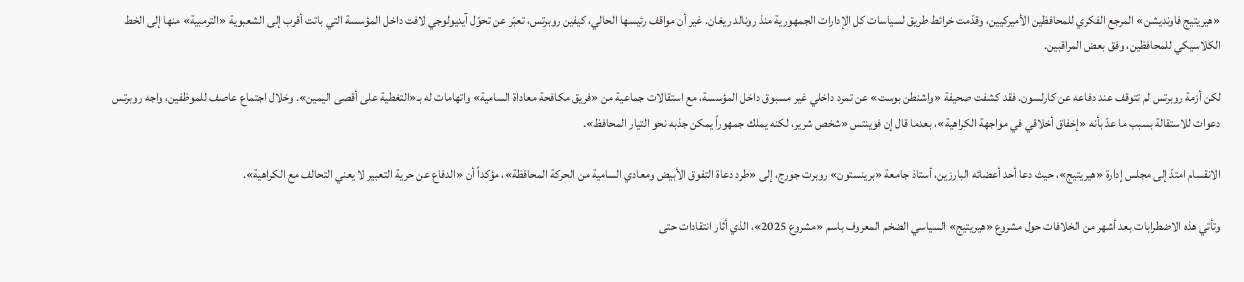«هيريتيج فاونديشن» المرجع الفكري للمحافظين الأميركيين، وقدّمت خرائط طريق لسياسات كل الإدارات الجمهورية منذ رونالد ريغان. غير أن مواقف رئيسها الحالي، كيفين روبرتس، تعبّر عن تحوّل آيديولوجي لافت داخل المؤسسة التي باتت أقرب إلى الشعبوية «الترمبية» منها إلى الخط الكلاسيكي للمحافظين، وفق بعض المراقبين.

لكن أزمة روبرتس لم تتوقف عند دفاعه عن كارلسون. فقد كشفت صحيفة «واشنطن بوست» عن تمرد داخلي غير مسبوق داخل المؤسسة، مع استقالات جماعية من «فريق مكافحة معاداة السامية» واتهامات له بـ«التغطية على أقصى اليمين». وخلال اجتماع عاصف للموظفين، واجه روبرتس دعوات للاستقالة بسبب ما عدّ بأنه «إخفاق أخلاقي في مواجهة الكراهية»، بعدما قال إن فوينتس «شخص شرير، لكنه يملك جمهوراً يمكن جذبه نحو التيار المحافظ».

الانقسام امتدّ إلى مجلس إدارة «هيريتيج»، حيث دعا أحد أعضائه البارزين، أستاذ جامعة «برينستون» روبرت جورج، إلى «طرد دعاة التفوق الأبيض ومعادي السامية من الحركة المحافظة»، مؤكداً أن «الدفاع عن حرية التعبير لا يعني التحالف مع الكراهية».

وتأتي هذه الاضطرابات بعد أشهر من الخلافات حول مشروع «هيريتيج» السياسي الضخم المعروف باسم «مشروع 2025»، الذي أثار انتقادات حتى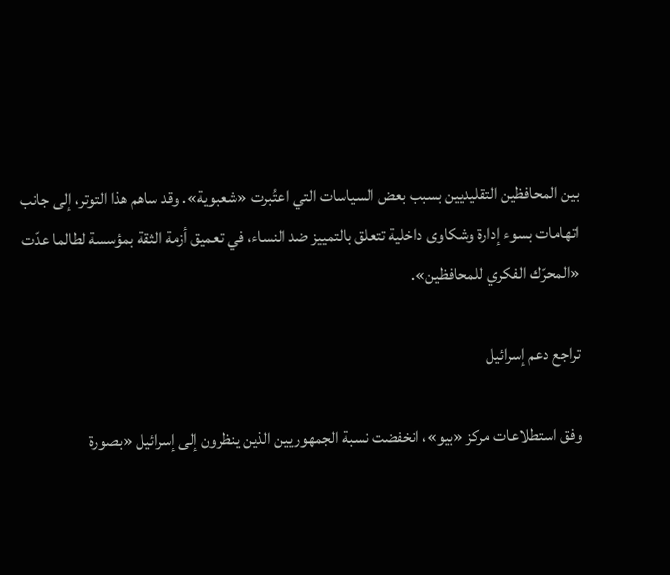بين المحافظين التقليديين بسبب بعض السياسات التي اعتُبرت «شعبوية». وقد ساهم هذا التوتر، إلى جانب اتهامات بسوء إدارة وشكاوى داخلية تتعلق بالتمييز ضد النساء، في تعميق أزمة الثقة بمؤسسة لطالما عدّت «المحرّك الفكري للمحافظين».

تراجع دعم إسرائيل

وفق استطلاعات مركز «بيو»، انخفضت نسبة الجمهوريين الذين ينظرون إلى إسرائيل «بصورة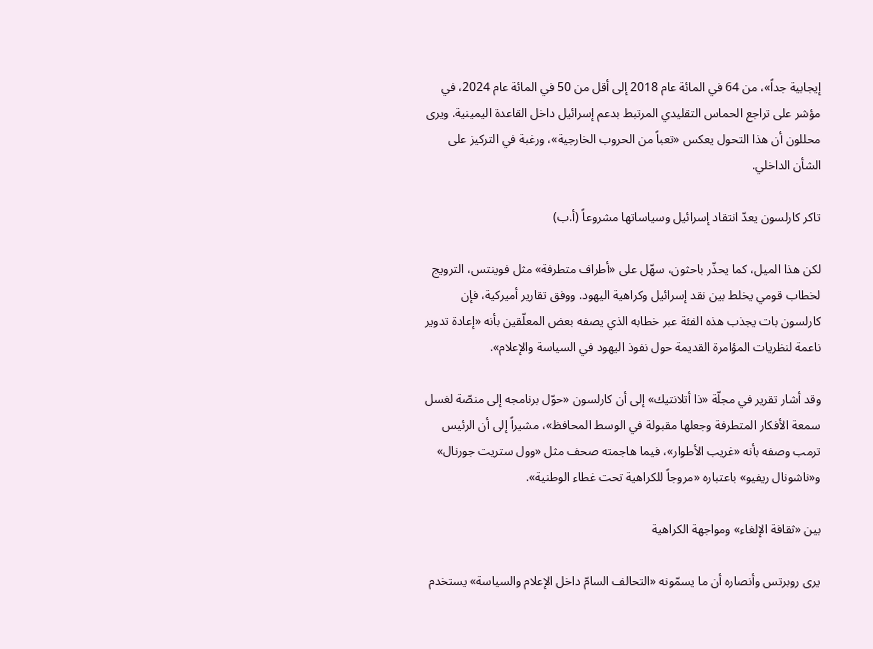إيجابية جداً»، من 64 في المائة عام 2018 إلى أقل من 50 في المائة عام 2024، في مؤشر على تراجع الحماس التقليدي المرتبط بدعم إسرائيل داخل القاعدة اليمينية. ويرى محللون أن هذا التحول يعكس «تعباً من الحروب الخارجية»، ورغبة في التركيز على الشأن الداخلي.

تاكر كارلسون يعدّ انتقاد إسرائيل وسياساتها مشروعاً (أ.ب)

لكن هذا الميل، كما يحذّر باحثون، سهّل على «أطراف متطرفة» مثل فوينتس، الترويج لخطاب قومي يخلط بين نقد إسرائيل وكراهية اليهود. ووفق تقارير أميركية، فإن كارلسون بات يجذب هذه الفئة عبر خطابه الذي يصفه بعض المعلّقين بأنه «إعادة تدوير ناعمة لنظريات المؤامرة القديمة حول نفوذ اليهود في السياسة والإعلام».

وقد أشار تقرير في مجلّة «ذا أتلانتيك» إلى أن كارلسون «حوّل برنامجه إلى منصّة لغسل سمعة الأفكار المتطرفة وجعلها مقبولة في الوسط المحافظ»، مشيراً إلى أن الرئيس ترمب وصفه بأنه «غريب الأطوار»، فيما هاجمته صحف مثل «وول ستريت جورنال» و«ناشونال ريفيو» باعتباره «مروجاً للكراهية تحت غطاء الوطنية».

بين «ثقافة الإلغاء» ومواجهة الكراهية

يرى روبرتس وأنصاره أن ما يسمّونه «التحالف السامّ داخل الإعلام والسياسة» يستخدم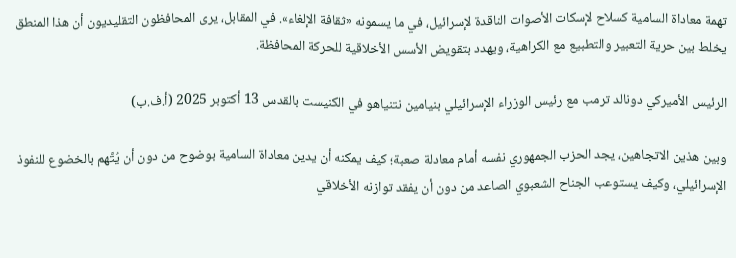تهمة معاداة السامية كسلاح لإسكات الأصوات الناقدة لإسرائيل، في ما يسمونه «ثقافة الإلغاء». في المقابل، يرى المحافظون التقليديون أن هذا المنطق يخلط بين حرية التعبير والتطبيع مع الكراهية، ويهدد بتقويض الأسس الأخلاقية للحركة المحافظة.

الرئيس الأميركي دونالد ترمب مع رئيس الوزراء الإسرائيلي بنيامين نتنياهو في الكنيست بالقدس 13 أكتوبر 2025 (أ.ف.ب)

وبين هذين الاتجاهين، يجد الحزب الجمهوري نفسه أمام معادلة صعبة؛ كيف يمكنه أن يدين معاداة السامية بوضوح من دون أن يُتَّهم بالخضوع للنفوذ الإسرائيلي، وكيف يستوعب الجناح الشعبوي الصاعد من دون أن يفقد توازنه الأخلاقي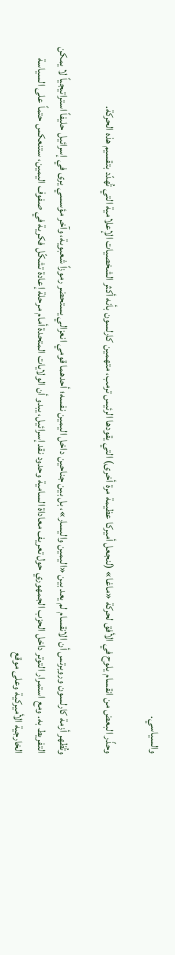والسياسي.

وحذّر البعض من انقسام يلوح في الأفق لحركة «ماغا» (لنجعل أميركا عظيمة مرة أخرى) التي يقودها الرئيس ترمب، متهمين كارلسون بأنه أكثر الشخصيات الإعلامية التي تُهدّد بتقسيم هذه الحركة.

وتُظهر أزمة كارلسون وروبرتس أن الانقسام لم يعد بين «اليمين واليسار»، بل بين جناحين داخل اليمين نفسه؛ أحدهما قومي انعزالي يستحضر رموزاً شعبوية، وآخر مؤسسي يرى في إسرائيل حليفاً استراتيجياً لا يمكن التفريط به. ومع استمرار التوتر داخل الحزب الجمهوري حول تعريف معاداة السامية وحدود نقد إسرائيل، يبدو أن الولايات المتحدة أمام مرحلة إعادة تشكّل فكرية في صفوف اليمين، ستنعكس حتماً على السياسة الخارجية الأميركية وعلى موقع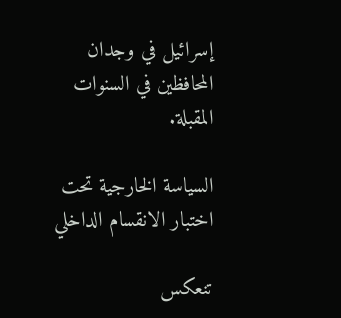إسرائيل في وجدان المحافظين في السنوات المقبلة.

السياسة الخارجية تحت اختبار الانقسام الداخلي

تنعكس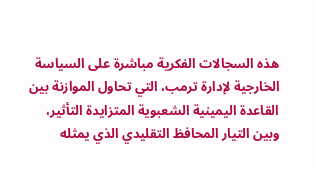هذه السجالات الفكرية مباشرة على السياسة الخارجية لإدارة ترمب، التي تحاول الموازنة بين القاعدة اليمينية الشعبوية المتزايدة التأثير، وبين التيار المحافظ التقليدي الذي يمثله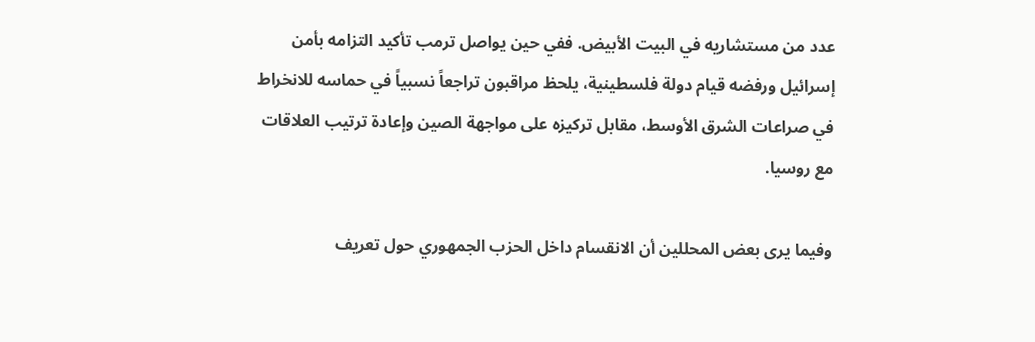عدد من مستشاريه في البيت الأبيض. ففي حين يواصل ترمب تأكيد التزامه بأمن إسرائيل ورفضه قيام دولة فلسطينية، يلحظ مراقبون تراجعاً نسبياً في حماسه للانخراط في صراعات الشرق الأوسط، مقابل تركيزه على مواجهة الصين وإعادة ترتيب العلاقات مع روسيا.

وفيما يرى بعض المحللين أن الانقسام داخل الحزب الجمهوري حول تعريف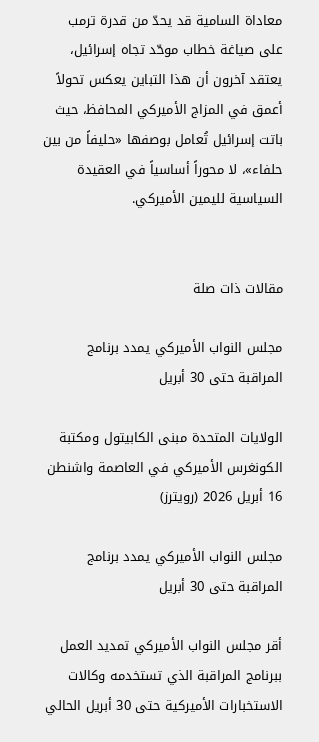معاداة السامية قد يحدّ من قدرة ترمب على صياغة خطاب موحّد تجاه إسرائيل، يعتقد آخرون أن هذا التباين يعكس تحولاً أعمق في المزاج الأميركي المحافظ، حيث باتت إسرائيل تُعامل بوصفها «حليفاً من بين حلفاء»، لا محوراً أساسياً في العقيدة السياسية لليمين الأميركي.


مقالات ذات صلة

مجلس النواب الأميركي يمدد برنامج المراقبة حتى 30 أبريل

الولايات المتحدة مبنى الكابيتول ومكتبة الكونغرس الأميركي في العاصمة واشنطن 16 أبريل 2026 (رويترز)

مجلس النواب الأميركي يمدد برنامج المراقبة حتى 30 أبريل

أقر مجلس النواب الأميركي تمديد العمل ببرنامج المراقبة الذي تستخدمه وكالات الاستخبارات الأميركية حتى 30 أبريل الحالي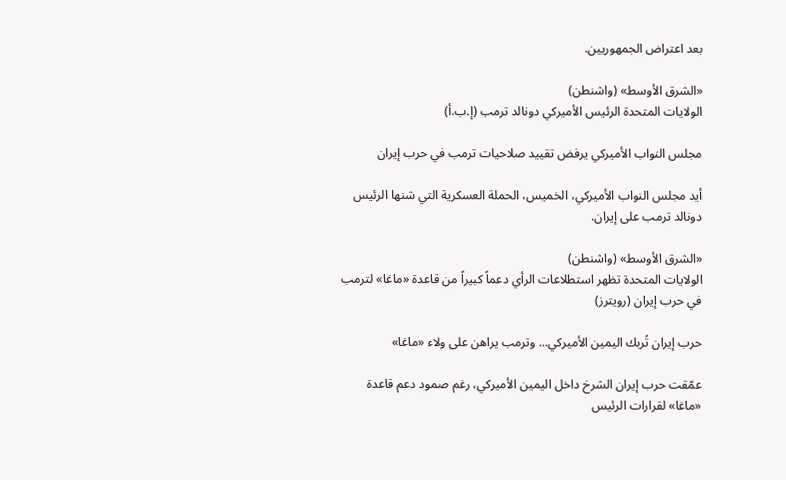بعد اعتراض الجمهوريين.

«الشرق الأوسط» (واشنطن)
الولايات المتحدة الرئيس الأميركي دونالد ترمب (إ.ب.أ)

مجلس النواب الأميركي يرفض تقييد صلاحيات ترمب في حرب إيران

أيد مجلس النواب الأميركي، الخميس، الحملة العسكرية التي ‌شنها ‌الرئيس دونالد ‌ترمب على إيران.

«الشرق الأوسط» (واشنطن)
الولايات المتحدة تظهر استطلاعات الرأي دعماً كبيراً من قاعدة «ماغا» لترمب في حرب إيران (رويترز)

حرب إيران تُربك اليمين الأميركي... وترمب يراهن على ولاء «ماغا»

عمّقت حرب إيران الشرخ داخل اليمين الأميركي، رغم صمود دعم قاعدة «ماغا» لقرارات الرئيس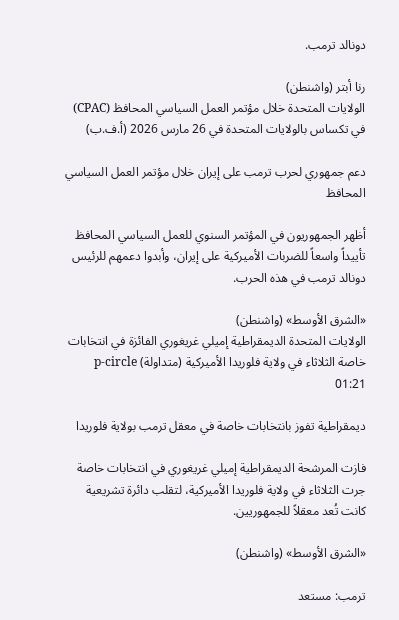دونالد ترمب.

رنا أبتر (واشنطن)
الولايات المتحدة خلال مؤتمر العمل السياسي المحافظ (CPAC) في تكساس بالولايات المتحدة في 26 مارس 2026 (أ.ف.ب)

دعم جمهوري لحرب ترمب على إيران خلال مؤتمر العمل السياسي المحافظ

أظهر الجمهوريون في المؤتمر السنوي للعمل السياسي المحافظ تأييداً واسعاً للضربات الأميركية على إيران، وأبدوا دعمهم للرئيس دونالد ترمب في هذه الحرب.

«الشرق الأوسط» (واشنطن)
الولايات المتحدة الديمقراطية إميلي غريغوري الفائزة في انتخابات خاصة الثلاثاء في ولاية فلوريدا الأميركية (متداولة) p-circle 01:21

ديمقراطية تفوز بانتخابات خاصة في معقل ترمب بولاية فلوريدا

فازت المرشحة الديمقراطية إميلي غريغوري في انتخابات خاصة جرت الثلاثاء في ولاية فلوريدا الأميركية، لتقلب دائرة تشريعية كانت تُعد معقلاً للجمهوريين.

«الشرق الأوسط» (واشنطن)

ترمب: مستعد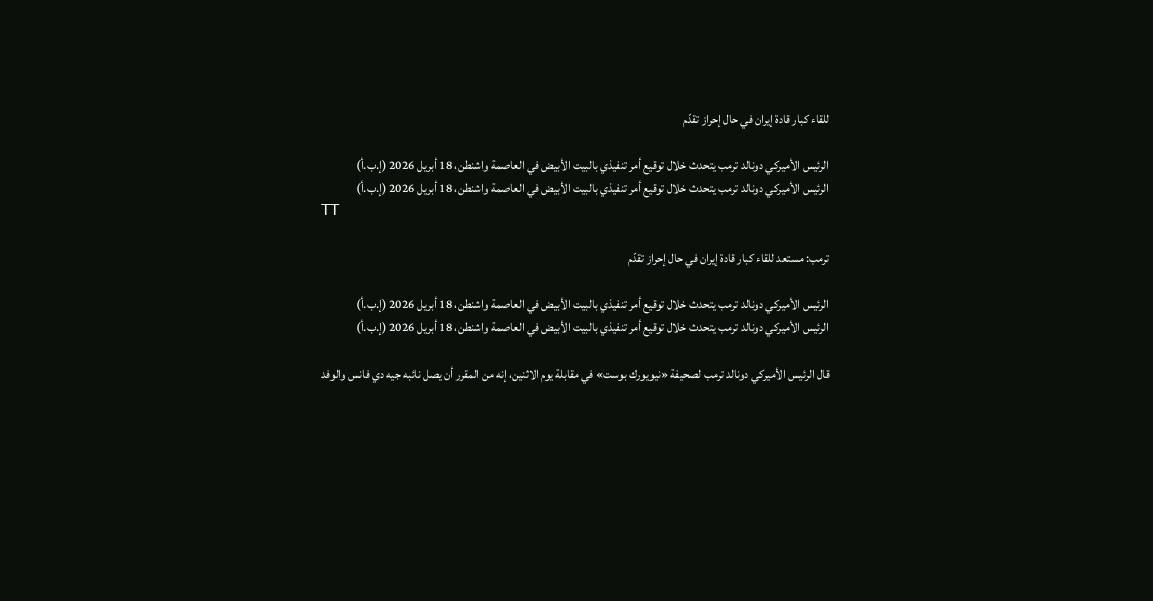للقاء كبار قادة إيران في حال إحراز تقدّم

الرئيس الأميركي دونالد ترمب يتحدث خلال توقيع أمر تنفيذي بالبيت الأبيض في العاصمة واشنطن، 18 أبريل 2026 (إ.ب.أ)
الرئيس الأميركي دونالد ترمب يتحدث خلال توقيع أمر تنفيذي بالبيت الأبيض في العاصمة واشنطن، 18 أبريل 2026 (إ.ب.أ)
TT

ترمب: مستعد للقاء كبار قادة إيران في حال إحراز تقدّم

الرئيس الأميركي دونالد ترمب يتحدث خلال توقيع أمر تنفيذي بالبيت الأبيض في العاصمة واشنطن، 18 أبريل 2026 (إ.ب.أ)
الرئيس الأميركي دونالد ترمب يتحدث خلال توقيع أمر تنفيذي بالبيت الأبيض في العاصمة واشنطن، 18 أبريل 2026 (إ.ب.أ)

قال الرئيس الأميركي دونالد ترمب لصحيفة «نيويورك بوست» في مقابلة يوم الاثنين، إنه من المقرر أن يصل نائبه جيه دي فانس والوفد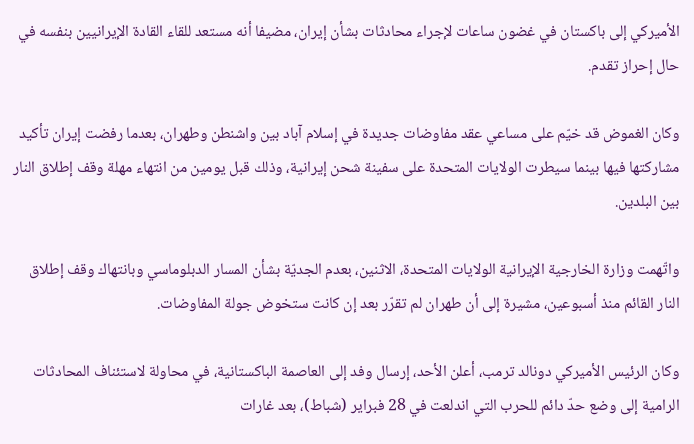الأميركي إلى باكستان في غضون ساعات لإجراء محادثات بشأن إيران، مضيفا أنه مستعد للقاء القادة الإيرانيين بنفسه في حال إحراز تقدم.

وكان الغموض قد خيّم على مساعي عقد مفاوضات جديدة في إسلام آباد بين واشنطن وطهران، بعدما رفضت إيران تأكيد مشاركتها فيها بينما سيطرت الولايات المتحدة على سفينة شحن إيرانية، وذلك قبل يومين من انتهاء مهلة وقف إطلاق النار بين البلدين.

واتّهمت وزارة الخارجية الإيرانية الولايات المتحدة، الاثنين، بعدم الجديّة بشأن المسار الدبلوماسي وبانتهاك وقف إطلاق النار القائم منذ أسبوعين، مشيرة إلى أن طهران لم تقرّر بعد إن كانت ستخوض جولة المفاوضات.

وكان الرئيس الأميركي دونالد ترمب، أعلن الأحد، إرسال وفد إلى العاصمة الباكستانية، في محاولة لاستئناف المحادثات الرامية إلى وضع حدّ دائم للحرب التي اندلعت في 28 فبراير (شباط)، بعد غارات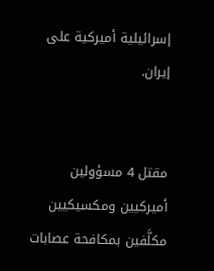إسرائيلية أميركية على إيران.


مقتل 4 مسؤولين أميركيين ومكسيكيين مكلَّفين بمكافحة عصابات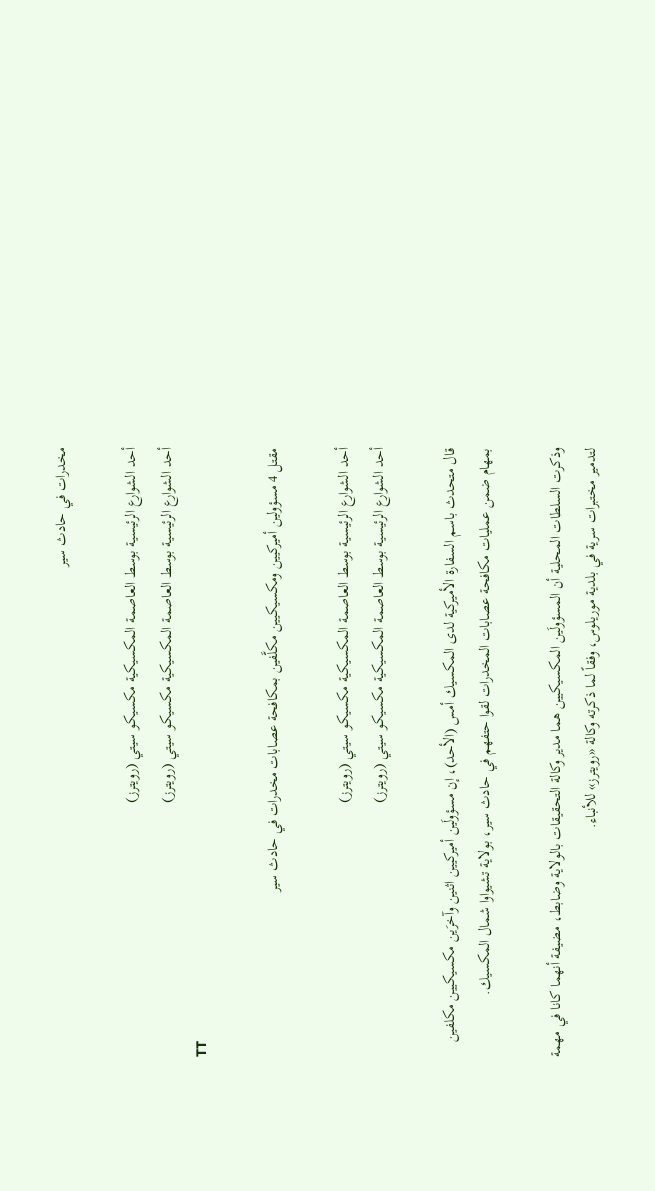مخدرات في حادث سير

أحد الشوارع الرئيسية بوسط العاصمة المكسيكية مكسيكو سيتي (رويترز)
أحد الشوارع الرئيسية بوسط العاصمة المكسيكية مكسيكو سيتي (رويترز)
TT

مقتل 4 مسؤولين أميركيين ومكسيكيين مكلَّفين بمكافحة عصابات مخدرات في حادث سير

أحد الشوارع الرئيسية بوسط العاصمة المكسيكية مكسيكو سيتي (رويترز)
أحد الشوارع الرئيسية بوسط العاصمة المكسيكية مكسيكو سيتي (رويترز)

قال متحدث باسم السفارة الأميركية لدى المكسيك أمس (الأحد)، إن مسؤولَين أميركيين اثنين وآخرَين مكسيكيين مكلفين بمهام ضمن عمليات مكافحة عصابات المخدرات لقوا حتفهم في حادث سير، بولاية تشيواوا شمال المكسيك.

وذكرت السلطات المحلية أن المسؤولَين المكسيكيين هما مدير وكالة التحقيقات بالولاية وضابط، مضيفة أنهما كانا في مهمة لتدمير مختبرات سرية في بلدية موريلوس، وفقاً لما ذكرته وكالة «رويترز» للأنباء.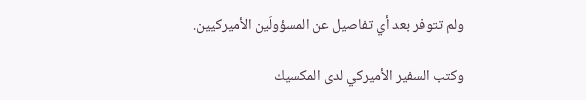ولم تتوفر بعد أي تفاصيل عن المسؤولَين الأميركيين.

وكتب السفير الأميركي لدى المكسيك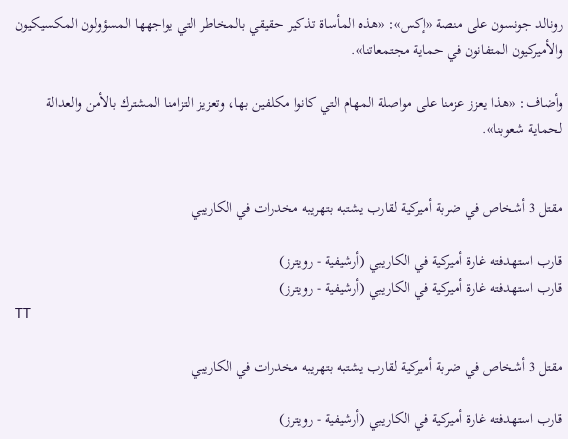رونالد جونسون على منصة «إكس»: «هذه المأساة تذكير حقيقي بالمخاطر التي يواجهها المسؤولون المكسيكيون والأميركيون المتفانون في حماية مجتمعاتنا».

وأضاف: «هذا يعزز عزمنا على مواصلة المهام التي كانوا مكلفين بها، وتعزيز التزامنا المشترك بالأمن والعدالة لحماية شعوبنا».


مقتل 3 أشخاص في ضربة أميركية لقارب يشتبه بتهريبه مخدرات في الكاريبي

قارب استهدفته غارة أميركية في الكاريبي (أرشيفية - رويترز)
قارب استهدفته غارة أميركية في الكاريبي (أرشيفية - رويترز)
TT

مقتل 3 أشخاص في ضربة أميركية لقارب يشتبه بتهريبه مخدرات في الكاريبي

قارب استهدفته غارة أميركية في الكاريبي (أرشيفية - رويترز)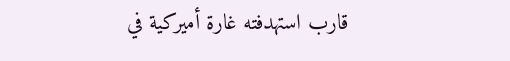قارب استهدفته غارة أميركية في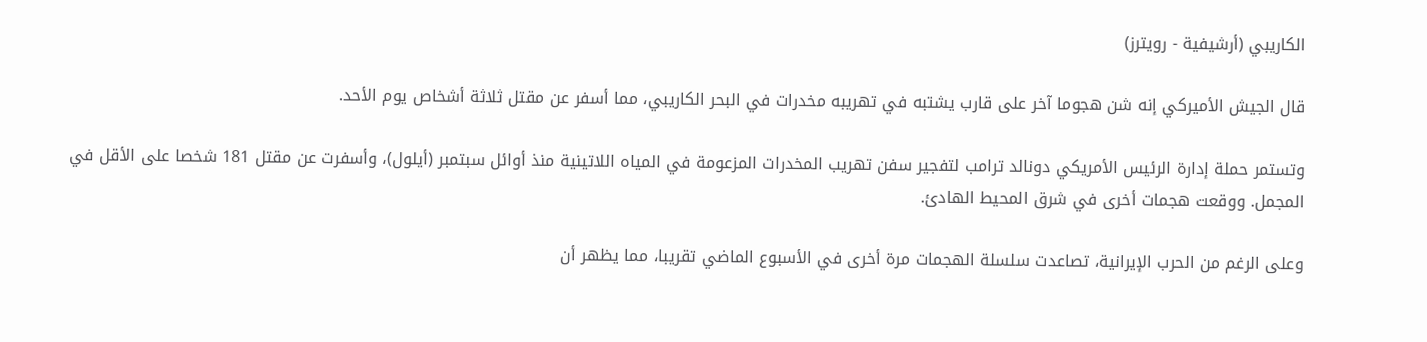الكاريبي (أرشيفية - رويترز)

قال الجيش الأميركي إنه شن هجوما آخر على قارب يشتبه في تهريبه مخدرات في البحر الكاريبي، مما أسفر عن مقتل ثلاثة أشخاص يوم الأحد.

وتستمر حملة إدارة الرئيس الأمريكي دونالد ترامب لتفجير سفن تهريب المخدرات المزعومة في المياه اللاتينية منذ أوائل سبتمبر (أيلول)، وأسفرت عن مقتل 181 شخصا على الأقل في المجمل. ووقعت هجمات أخرى في شرق المحيط الهادئ.

وعلى الرغم من الحرب الإيرانية، تصاعدت سلسلة الهجمات مرة أخرى في الأسبوع الماضي تقريبا، مما يظهر أن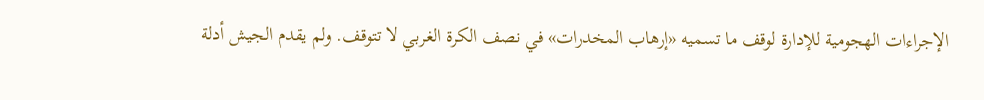الإجراءات الهجومية للإدارة لوقف ما تسميه «إرهاب المخدرات» في نصف الكرة الغربي لا تتوقف. ولم يقدم الجيش أدلة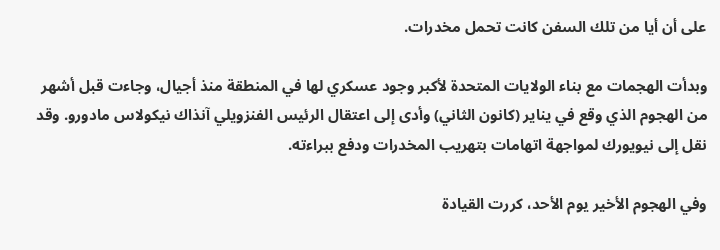على أن أيا من تلك السفن كانت تحمل مخدرات.

وبدأت الهجمات مع بناء الولايات المتحدة لأكبر وجود عسكري لها في المنطقة منذ أجيال، وجاءت قبل أشهر من الهجوم الذي وقع في يناير (كانون الثاني) وأدى إلى اعتقال الرئيس الفنزويلي آنذاك نيكولاس مادورو. وقد نقل إلى نيويورك لمواجهة اتهامات بتهريب المخدرات ودفع ببراءته.

وفي الهجوم الأخير يوم الأحد، كررت القيادة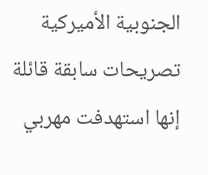الجنوبية الأميركية تصريحات سابقة قائلة إنها استهدفت مهربي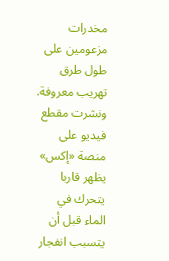مخدرات مزعومين على طول طرق تهريب معروفة. ونشرت مقطع فيديو على منصة «إكس» يظهر قاربا يتحرك في الماء قبل أن يتسبب انفجار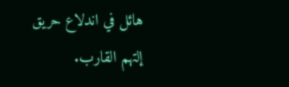هائل في اندلاع حريق إلتهم القارب.